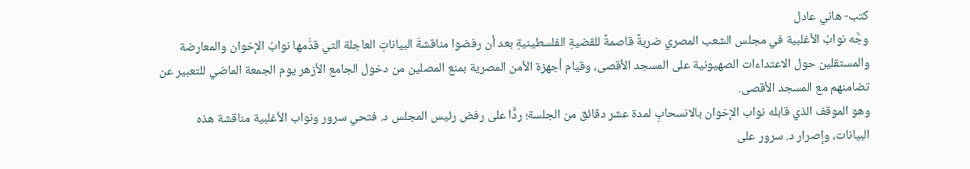كتب- هاني عادل
وجَّه نوابُ الأغلبية في مجلس الشعب المصري ضربةً قاصمةً للقضيةِ الفلسطينيةِ بعد أن رفضوا مناقشةَ البياناتِ العاجلة التي قدَّمها نوابُ الإخوان والمعارضة والمستقلين حول الاعتداءات الصهيونية على المسجد الأقصى، وقيام أجهزة الأمن المصرية بمنع المصلين من دخول الجامع الأزهر يوم الجمعة الماضي للتعبير عن تضامنهم مع المسجد الأقصى.
وهو الموقف الذي قابله نواب الإخوان بالانسحابِ لمدة عشر دقائق من الجلسة؛ ردًّا على رفض رئيس المجلس د. فتحي سرور ونواب الأغلبية مناقشة هذه البيانات، وإصرار د. سرور على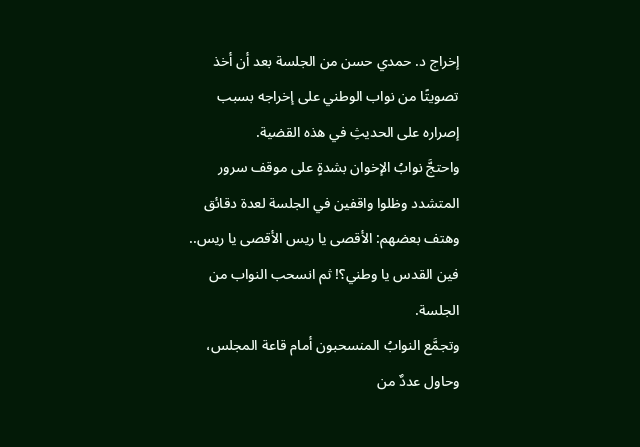إخراج د. حمدي حسن من الجلسة بعد أن أخذ تصويتًا من نواب الوطني على إخراجه بسبب إصراره على الحديثِ في هذه القضية.
واحتجَّ نوابُ الإخوان بشدةٍ على موقف سرور المتشدد وظلوا واقفين في الجلسة لعدة دقائق وهتف بعضهم: الأقصى يا ريس الأقصى يا ريس.. فين القدس يا وطني؟! ثم انسحب النواب من الجلسة.
وتجمَّع النوابُ المنسحبون أمام قاعة المجلس، وحاول عددٌ من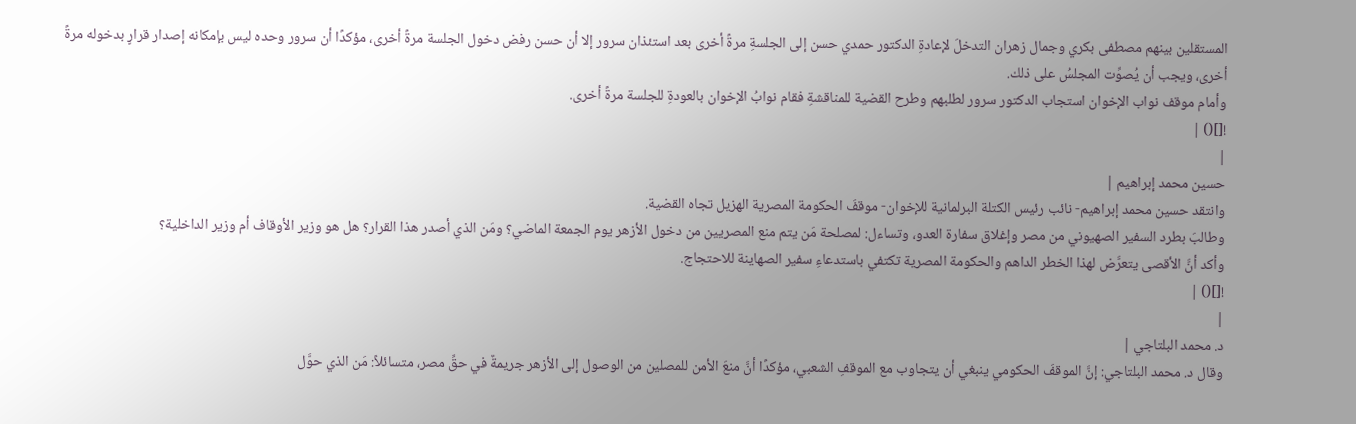المستقلين بينهم مصطفى بكري وجمال زهران التدخلَ لإعادةِ الدكتور حمدي حسن إلى الجلسةِ مرةً أخرى بعد استئذان سرور إلا أن حسن رفض دخول الجلسة مرةً أخرى، مؤكدًا أن سرور وحده ليس بإمكانه إصدار قرارٍ بدخوله مرةً أخرى، ويجب أن يُصوِّت المجلسُ على ذلك.
وأمام موقف نواب الإخوان استجاب الدكتور سرور لطلبهم وطرح القضية للمناقشةِ فقام نوابُ الإخوان بالعودةِ للجلسة مرةً أخرى.
![]() |
|
حسين محمد إبراهيم |
وانتقد حسين محمد إبراهيم- نائب رئيس الكتلة البرلمانية للإخوان- موقفَ الحكومة المصرية الهزيل تجاه القضية.
وطالبَ بطرد السفير الصهيوني من مصر وإغلاق سفارة العدو، وتساءل: لمصلحة مَن يتم منع المصريين من دخول الأزهر يوم الجمعة الماضي؟ ومَن الذي أصدر هذا القرار؟ هل هو وزير الأوقاف أم وزير الداخلية؟
وأكد أنَّ الأقصى يتعرَّض لهذا الخطر الداهم والحكومة المصرية تكتفي باستدعاءِ سفير الصهاينة للاحتجاج.
![]() |
|
د. محمد البلتاجي |
وقال د. محمد البلتاجي: إنَّ الموقفَ الحكومي ينبغي أن يتجاوب مع الموقفِ الشعبي، مؤكدًا أنَّ منعَ الأمن للمصلين من الوصول إلى الأزهر جريمةٌ في حقِّ مصر، متسائلاً: مَن الذي حوَّل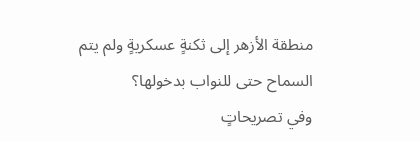منطقة الأزهر إلى ثكنةٍ عسكريةٍ ولم يتم السماح حتى للنواب بدخولها؟
وفي تصريحاتٍ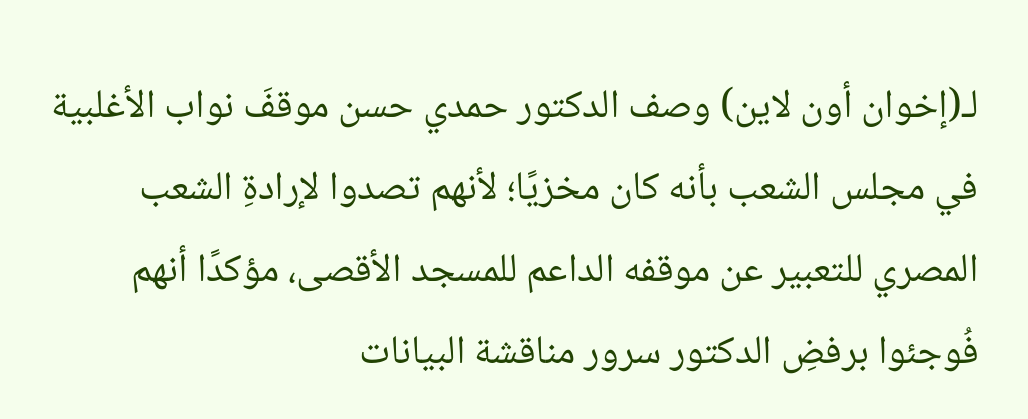لـ(إخوان أون لاين) وصف الدكتور حمدي حسن موقفَ نواب الأغلبية في مجلس الشعب بأنه كان مخزيًا؛ لأنهم تصدوا لإرادةِ الشعب المصري للتعبير عن موقفه الداعم للمسجد الأقصى، مؤكدًا أنهم فُوجئوا برفضِ الدكتور سرور مناقشة البيانات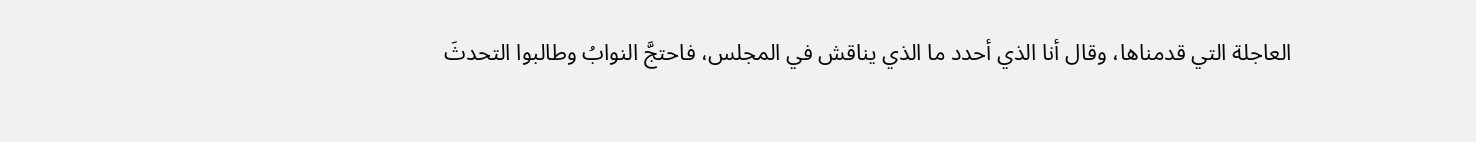العاجلة التي قدمناها، وقال أنا الذي أحدد ما الذي يناقش في المجلس، فاحتجَّ النوابُ وطالبوا التحدثَ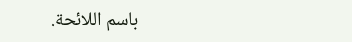باسم اللائحة.